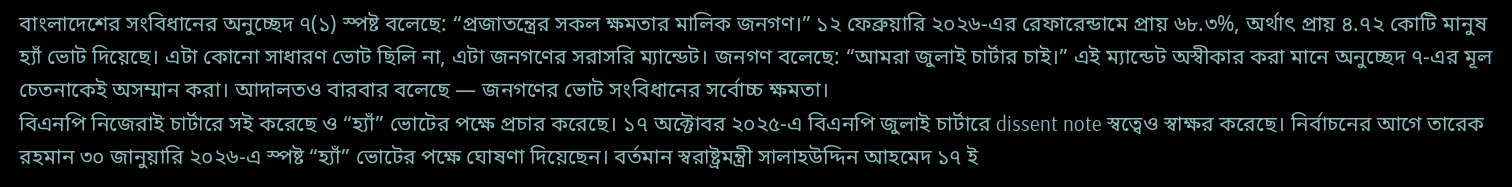বাংলাদেশের সংবিধানের অনুচ্ছেদ ৭(১) স্পষ্ট বলেছে: “প্রজাতন্ত্রের সকল ক্ষমতার মালিক জনগণ।” ১২ ফেব্রুয়ারি ২০২৬-এর রেফারেন্ডামে প্রায় ৬৮.৩%, অর্থাৎ প্রায় ৪.৭২ কোটি মানুষ হ্যাঁ ভোট দিয়েছে। এটা কোনো সাধারণ ভোট ছিলি না, এটা জনগণের সরাসরি ম্যান্ডেট। জনগণ বলেছে: “আমরা জুলাই চার্টার চাই।” এই ম্যান্ডেট অস্বীকার করা মানে অনুচ্ছেদ ৭-এর মূল চেতনাকেই অসম্মান করা। আদালতও বারবার বলেছে — জনগণের ভোট সংবিধানের সর্বোচ্চ ক্ষমতা।
বিএনপি নিজেরাই চার্টারে সই করেছে ও “হ্যাঁ” ভোটের পক্ষে প্রচার করেছে। ১৭ অক্টোবর ২০২৫-এ বিএনপি জুলাই চার্টারে dissent note স্বত্বেও স্বাক্ষর করেছে। নির্বাচনের আগে তারেক রহমান ৩০ জানুয়ারি ২০২৬-এ স্পষ্ট “হ্যাঁ” ভোটের পক্ষে ঘোষণা দিয়েছেন। বর্তমান স্বরাষ্ট্রমন্ত্রী সালাহউদ্দিন আহমেদ ১৭ ই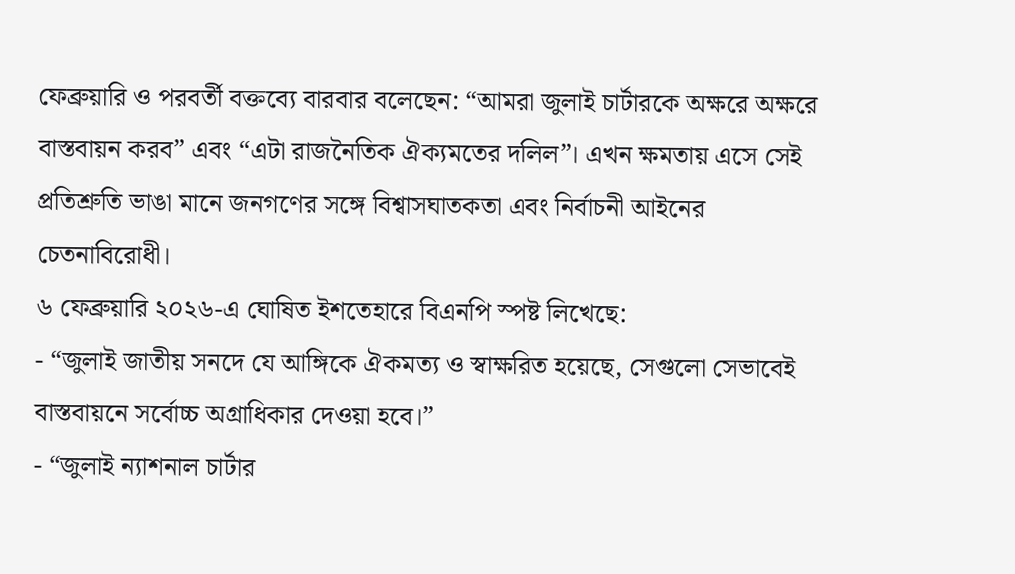ফেব্রুয়ারি ও পরবর্তী বক্তব্যে বারবার বলেছেন: “আমরা জুলাই চার্টারকে অক্ষরে অক্ষরে বাস্তবায়ন করব” এবং “এটা রাজনৈতিক ঐক্যমতের দলিল”। এখন ক্ষমতায় এসে সেই প্রতিশ্রুতি ভাঙা মানে জনগণের সঙ্গে বিশ্বাসঘাতকতা এবং নির্বাচনী আইনের চেতনাবিরোধী।
৬ ফেব্রুয়ারি ২০২৬-এ ঘোষিত ইশতেহারে বিএনপি স্পষ্ট লিখেছে:
- “জুলাই জাতীয় সনদে যে আঙ্গিকে ঐকমত্য ও স্বাক্ষরিত হয়েছে, সেগুলো সেভাবেই বাস্তবায়নে সর্বোচ্চ অগ্রাধিকার দেওয়া হবে।”
- “জুলাই ন্যাশনাল চার্টার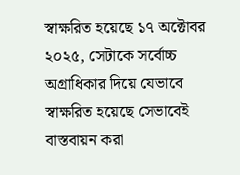স্বাক্ষরিত হয়েছে ১৭ অক্টোবর ২০২৫, সেটাকে সর্বোচ্চ অগ্রাধিকার দিয়ে যেভাবে স্বাক্ষরিত হয়েছে সেভাবেই বাস্তবায়ন করা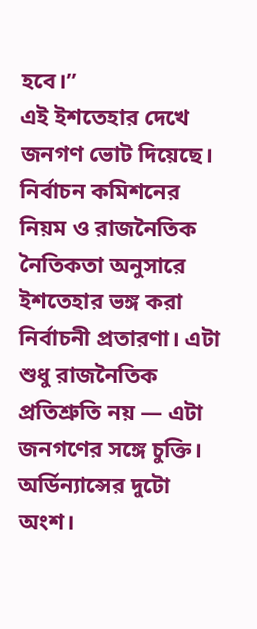হবে।”
এই ইশতেহার দেখে জনগণ ভোট দিয়েছে। নির্বাচন কমিশনের নিয়ম ও রাজনৈতিক নৈতিকতা অনুসারে ইশতেহার ভঙ্গ করা নির্বাচনী প্রতারণা। এটা শুধু রাজনৈতিক প্রতিশ্রুতি নয় — এটা জনগণের সঙ্গে চুক্তি।
অর্ডিন্যান্সের দুটো অংশ।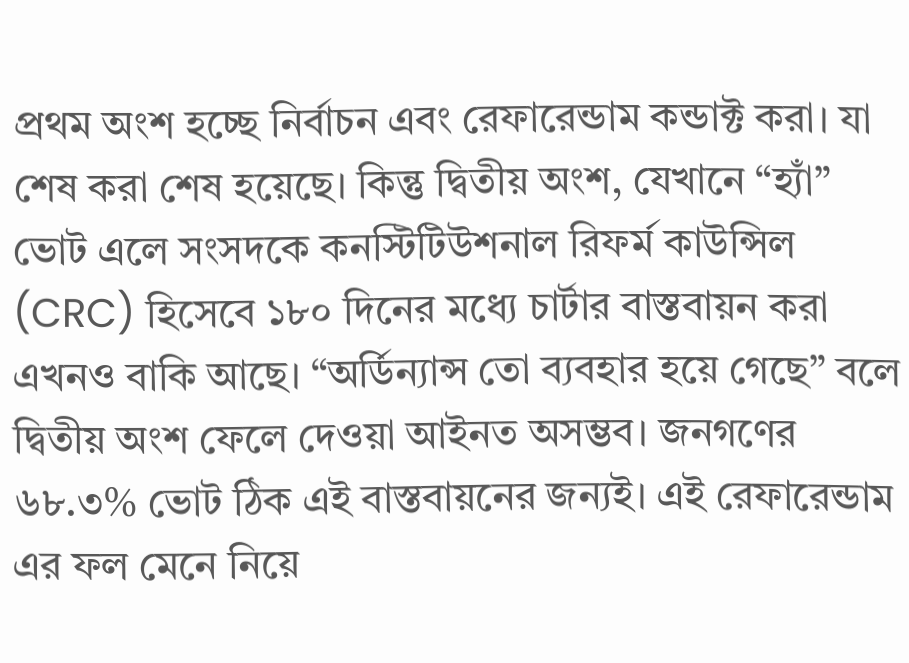প্রথম অংশ হচ্ছে নির্বাচন এবং রেফারেন্ডাম কন্ডাক্ট করা। যা শেষ করা শেষ হয়েছে। কিন্তু দ্বিতীয় অংশ, যেখানে “হ্যাঁ” ভোট এলে সংসদকে কনস্টিটিউশনাল রিফর্ম কাউন্সিল (CRC) হিসেবে ১৮০ দিনের মধ্যে চার্টার বাস্তবায়ন করা এখনও বাকি আছে। “অর্ডিন্যান্স তো ব্যবহার হয়ে গেছে” বলে দ্বিতীয় অংশ ফেলে দেওয়া আইনত অসম্ভব। জনগণের ৬৮.৩% ভোট ঠিক এই বাস্তবায়নের জন্যই। এই রেফারেন্ডাম এর ফল মেনে নিয়ে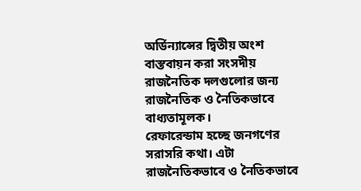অর্ডিন্যান্সের দ্বিতীয় অংশ বাস্তবায়ন করা সংসদীয় রাজনৈতিক দলগুলোর জন্য রাজনৈতিক ও নৈতিকভাবে বাধ্যতামূলক।
রেফারেন্ডাম হচ্ছে জনগণের সরাসরি কথা। এটা রাজনৈতিকভাবে ও নৈতিকভাবে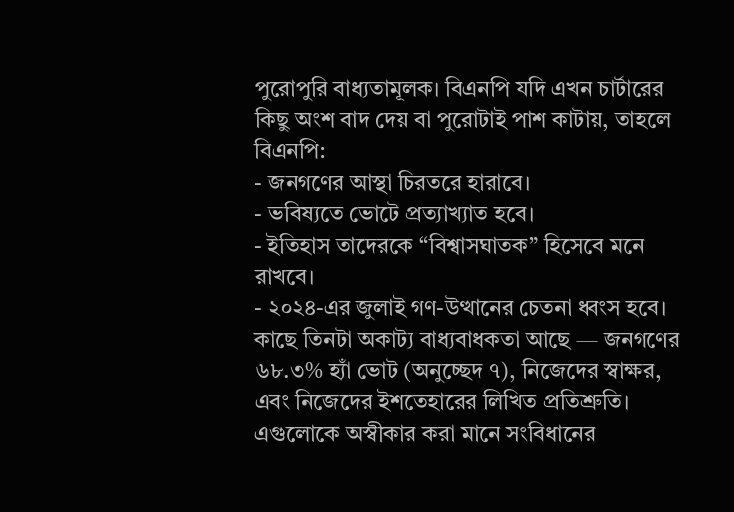পুরোপুরি বাধ্যতামূলক। বিএনপি যদি এখন চার্টারের কিছু অংশ বাদ দেয় বা পুরোটাই পাশ কাটায়, তাহলে বিএনপি:
- জনগণের আস্থা চিরতরে হারাবে।
- ভবিষ্যতে ভোটে প্রত্যাখ্যাত হবে।
- ইতিহাস তাদেরকে “বিশ্বাসঘাতক” হিসেবে মনে রাখবে।
- ২০২৪-এর জুলাই গণ-উত্থানের চেতনা ধ্বংস হবে।
কাছে তিনটা অকাট্য বাধ্যবাধকতা আছে — জনগণের ৬৮.৩% হ্যাঁ ভোট (অনুচ্ছেদ ৭), নিজেদের স্বাক্ষর, এবং নিজেদের ইশতেহারের লিখিত প্রতিশ্রুতি। এগুলোকে অস্বীকার করা মানে সংবিধানের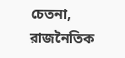চেতনা, রাজনৈতিক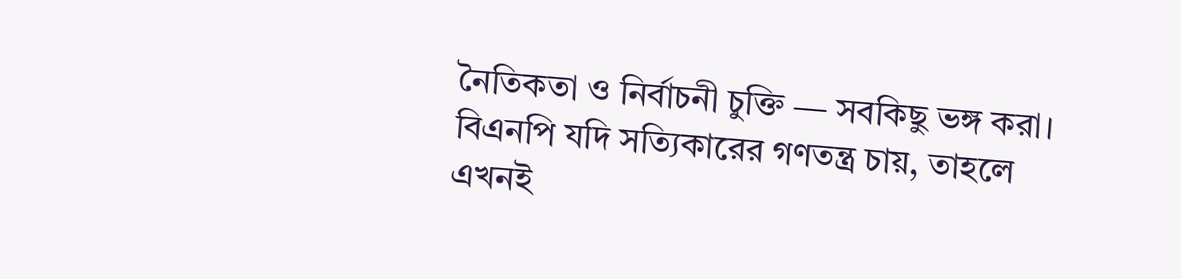নৈতিকতা ও নির্বাচনী চুক্তি — সবকিছু ভঙ্গ করা।
বিএনপি যদি সত্যিকারের গণতন্ত্র চায়, তাহলে এখনই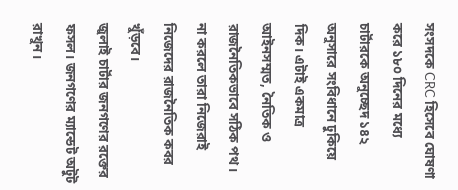সংসদকে CRC হিসেবে ঘোষণা করে ১৮০ দিনের মধ্যে চার্টারকে অনুচ্ছেদ ১৪২ অনুসারে সংবিধানে ঢুকিয়ে দিক। এটাই একমাত্র আইনসম্মত, নৈতিক ও রাজনৈতিকভাবে সঠিক পথ। না করলে তারা নিজেরাই নিজেদের রাজনৈতিক কবর খুঁড়বে।
জুলাই চার্টার জনগণের রক্তের ফসল। জনগণের ম্যান্ডেট অটুট রাখুন।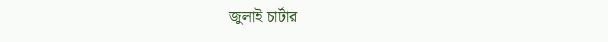জুলাই চার্টার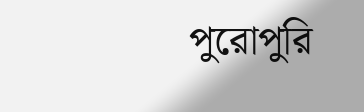পুরোপুরি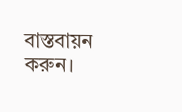বাস্তবায়ন করুন।